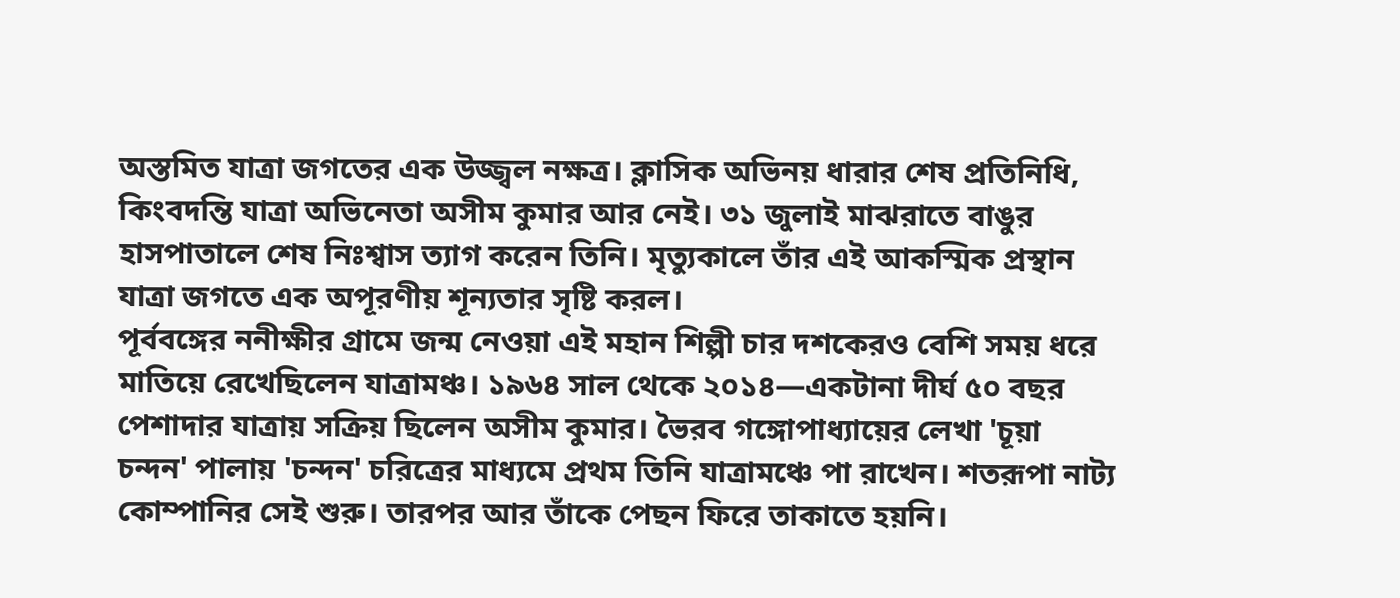অস্তমিত যাত্রা জগতের এক উজ্জ্বল নক্ষত্র। ক্লাসিক অভিনয় ধারার শেষ প্রতিনিধি, কিংবদন্তি যাত্রা অভিনেতা অসীম কুমার আর নেই। ৩১ জুলাই মাঝরাতে বাঙুর হাসপাতালে শেষ নিঃশ্বাস ত্যাগ করেন তিনি। মৃত্যুকালে তাঁর এই আকস্মিক প্রস্থান যাত্রা জগতে এক অপূরণীয় শূন্যতার সৃষ্টি করল।
পূর্ববঙ্গের ননীক্ষীর গ্রামে জন্ম নেওয়া এই মহান শিল্পী চার দশকেরও বেশি সময় ধরে মাতিয়ে রেখেছিলেন যাত্রামঞ্চ। ১৯৬৪ সাল থেকে ২০১৪—একটানা দীর্ঘ ৫০ বছর পেশাদার যাত্রায় সক্রিয় ছিলেন অসীম কুমার। ভৈরব গঙ্গোপাধ্যায়ের লেখা 'চূয়া চন্দন' পালায় 'চন্দন' চরিত্রের মাধ্যমে প্রথম তিনি যাত্রামঞ্চে পা রাখেন। শতরূপা নাট্য কোম্পানির সেই শুরু। তারপর আর তাঁকে পেছন ফিরে তাকাতে হয়নি।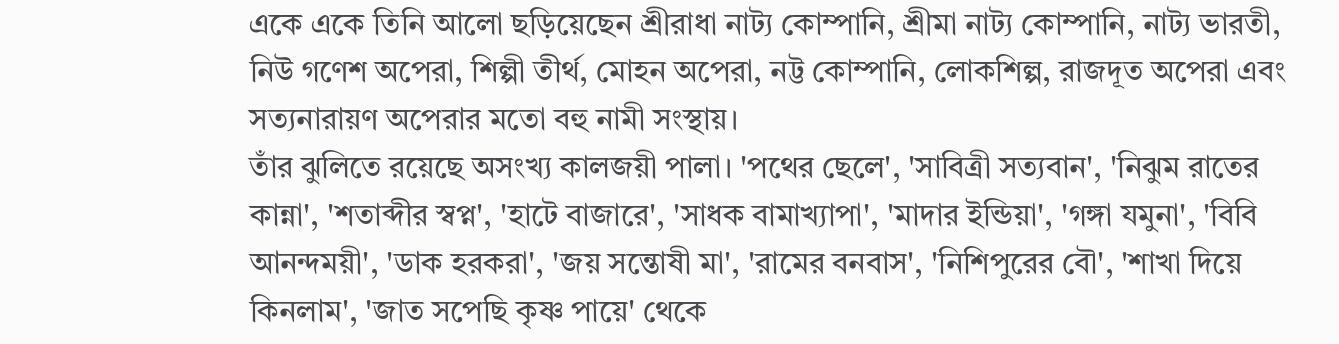একে একে তিনি আলো ছড়িয়েছেন শ্রীরাধা নাট্য কোম্পানি, শ্রীমা নাট্য কোম্পানি, নাট্য ভারতী, নিউ গণেশ অপেরা, শিল্পী তীর্থ, মোহন অপেরা, নট্ট কোম্পানি, লোকশিল্প, রাজদূত অপেরা এবং সত্যনারায়ণ অপেরার মতো বহু নামী সংস্থায়।
তাঁর ঝুলিতে রয়েছে অসংখ্য কালজয়ী পালা। 'পথের ছেলে', 'সাবিত্রী সত্যবান', 'নিঝুম রাতের কান্না', 'শতাব্দীর স্বপ্ন', 'হাটে বাজারে', 'সাধক বামাখ্যাপা', 'মাদার ইন্ডিয়া', 'গঙ্গা যমুনা', 'বিবি আনন্দময়ী', 'ডাক হরকরা', 'জয় সন্তোষী মা', 'রামের বনবাস', 'নিশিপুরের বৌ', 'শাখা দিয়ে কিনলাম', 'জাত সপেছি কৃষ্ণ পায়ে' থেকে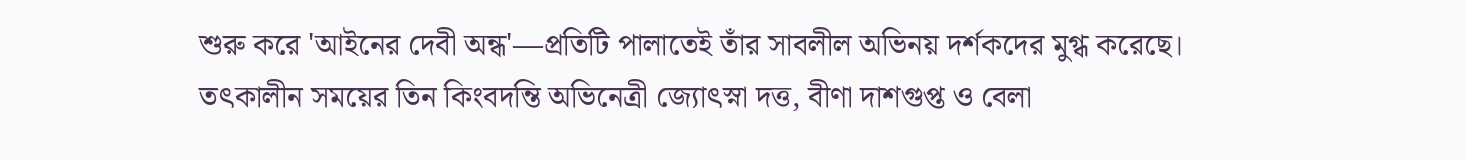শুরু করে 'আইনের দেবী অন্ধ'—প্রতিটি পালাতেই তাঁর সাবলীল অভিনয় দর্শকদের মুগ্ধ করেছে।
তৎকালীন সময়ের তিন কিংবদন্তি অভিনেত্রী জ্যোৎস্না দত্ত, বীণা দাশগুপ্ত ও বেলা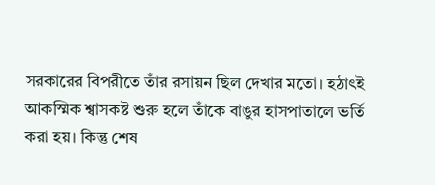সরকারের বিপরীতে তাঁর রসায়ন ছিল দেখার মতো। হঠাৎই আকস্মিক শ্বাসকষ্ট শুরু হলে তাঁকে বাঙুর হাসপাতালে ভর্তি করা হয়। কিন্তু শেষ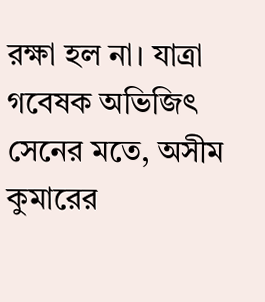রক্ষা হল না। যাত্রা গবেষক অভিজিৎ সেনের মতে, অসীম কুমারের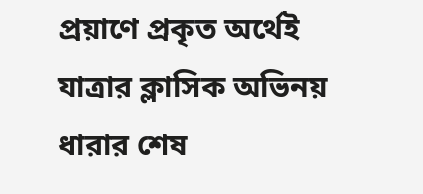প্রয়াণে প্রকৃত অর্থেই যাত্রার ক্লাসিক অভিনয় ধারার শেষ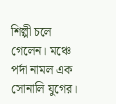শিল্পী চলে গেলেন। মঞ্চে পর্দা নামল এক সোনালি যুগের।